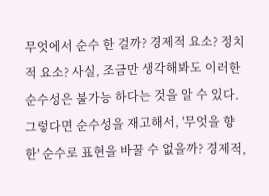무엇에서 순수 한 걸까? 경제적 요소? 정치적 요소? 사실, 조금만 생각해봐도 이러한 순수성은 불가능 하다는 것을 알 수 있다. 그렇다면 순수성을 재고해서, '무엇을 향한' 순수로 표현을 바꿀 수 없을까? 경제적,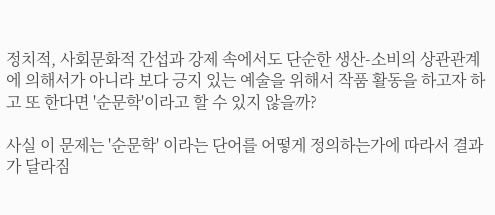정치적, 사회문화적 간섭과 강제 속에서도 단순한 생산-소비의 상관관계에 의해서가 아니라 보다 긍지 있는 예술을 위해서 작품 활동을 하고자 하고 또 한다면 '순문학'이라고 할 수 있지 않을까?

사실 이 문제는 '순문학' 이라는 단어를 어떻게 정의하는가에 따라서 결과가 달라짐